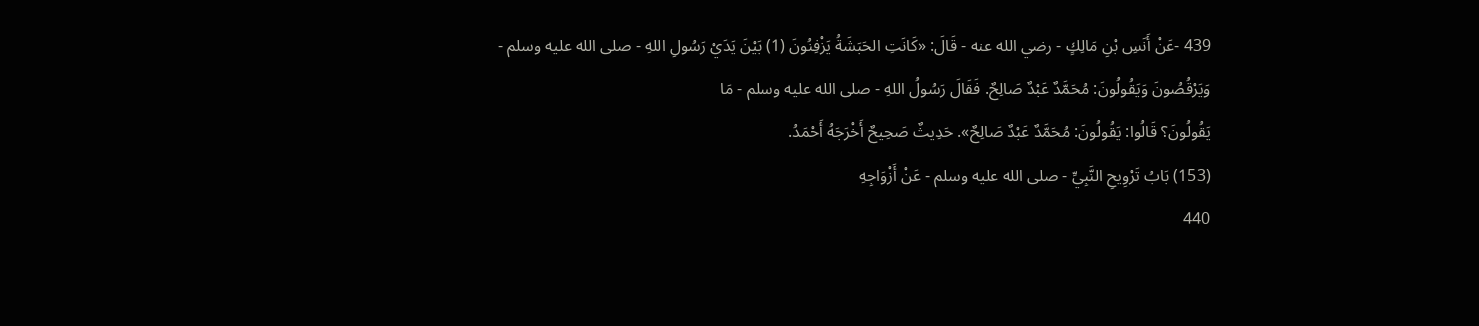439 -عَنْ أَنَسِ بْنِ مَالِكٍ - رضي الله عنه - قَالَ: «كَانَتِ الحَبَشَةُ يَزْفِنُونَ (1) بَيْنَ يَدَيْ رَسُولِ اللهِ - صلى الله عليه وسلم - وَيَرْقُصُونَ وَيَقُولُونَ: مُحَمَّدٌ عَبْدٌ صَالِحٌ. فَقَالَ رَسُولُ اللهِ - صلى الله عليه وسلم - مَا
يَقُولُونَ؟ قَالُوا: يَقُولُونَ: مُحَمَّدٌ عَبْدٌ صَالِحٌ». حَدِيثٌ صَحِيحٌ أَخْرَجَهُ أَحْمَدُ.
(153) بَابُ تَرْوِيحِ النَّبِيِّ - صلى الله عليه وسلم - عَنْ أَزْوَاجِهِ
440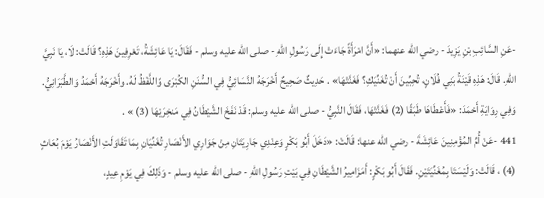-عَنِ السَّائِبِ بْنِ يَزِيدَ - رضي الله عنهما: «أَنَّ امْرَأَةً جَاءَتْ إِلَى رَسُولِ اللهِ - صلى الله عليه وسلم - فَقَالَ: يَا عَائِشَةُ، تَعْرِفِينَ هَذِهِ؟ قَالَتْ: لَا، يَا نَبِيَّ اللهِ. قَالَ: هَذِهِ قَيْنَةُ بَنِي فُلَانٍ، تُحِبِّينَ أَنْ تُغَنِّيَكِ؟ فَغَنَّتْهَا» . حَدِيثٌ صَحِيحٌ أَخْرَجَهُ النَّسَائِيُّ فِي السُّنَنِ الكُبْرَى وًاللَّفْظُ لَهُ. وأَخْرَجَهُ أَحْمَدُ وَالطَّبَرَانِيُّ. وَفِي رِوَايَةِ أَحْمَدَ: «فَأَعْطَاهَا طَبَقًا (2) فَغَنَّتْهَا، فَقَالَ النَّبِيُّ - صلى الله عليه وسلم: قَدْ نَفَخَ الشَّيْطَانُ فِي مَنخِرَيْهَا (3) » .
441 -عَنْ أُمِّ المُؤْمِنِينَ عَائِشَةَ - رضي الله عنها: قَالَتْ: «دَخَلَ أَبُو بَكْرٍ وَعِنْدِي جَارِيَتَانِ مِنْ جَوَارِي الأَنْصَارِ تُغَنِّيَانِ بِمَا تَقَاوَلَتِ الأَنْصَارُ يَوْمَ بُعَاثٍ (4) ، قَالَتْ: وَلَيْسَتَا بِمُغَنِّيَتَيْنِ. فَقَالَ أَبُو بَكْرٍ: أَمَزَامِيرُ الشَّيْطَانِ فِي بَيْتِ رَسُولِ اللهِ - صلى الله عليه وسلم - وَذَلِكَ فِي يَوْمِ عِيدٍ،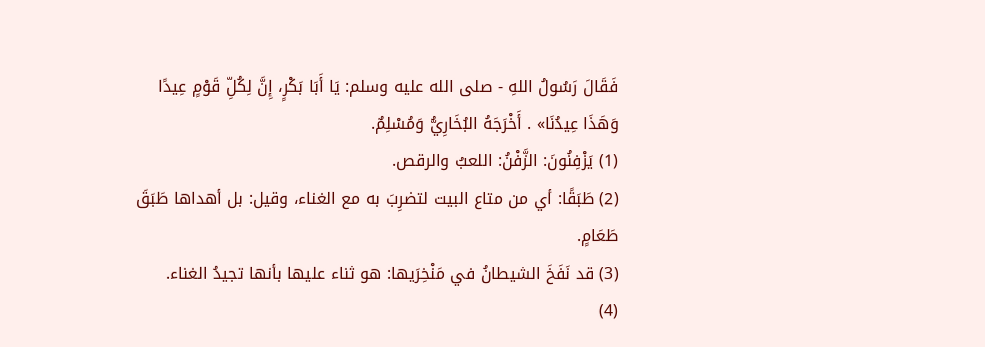فَقَالَ رَسُولُ اللهِ - صلى الله عليه وسلم: يَا أَبَا بَكْرٍ، إِنَّ لِكُلِّ قَوْمٍ عِيدًا وَهَذَا عِيدُنَا» . أَخْرَجَهُ البُخَارِيُّ وَمُسْلِمٌ.
(1) يَزْفِنُونَ: الزَّفْنُ: اللعبُ والرقص.
(2) طَبَقًا: أي من متاع البيت لتضرِبَ به مع الغناء، وقيل: بل أهداها طَبَقَ طَعَامٍ.
(3) قد نَفَخَ الشيطانُ في مَنْخِرَيها: هو ثناء عليها بأنها تجيدُ الغناء.
(4)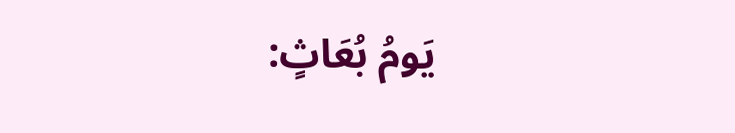يَومُ بُعَاثٍ: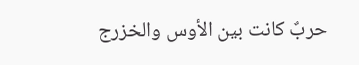حربٌ كانت بين الأوس والخزرج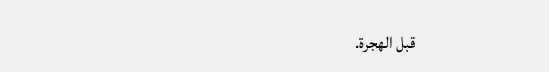قبل الهجرة.